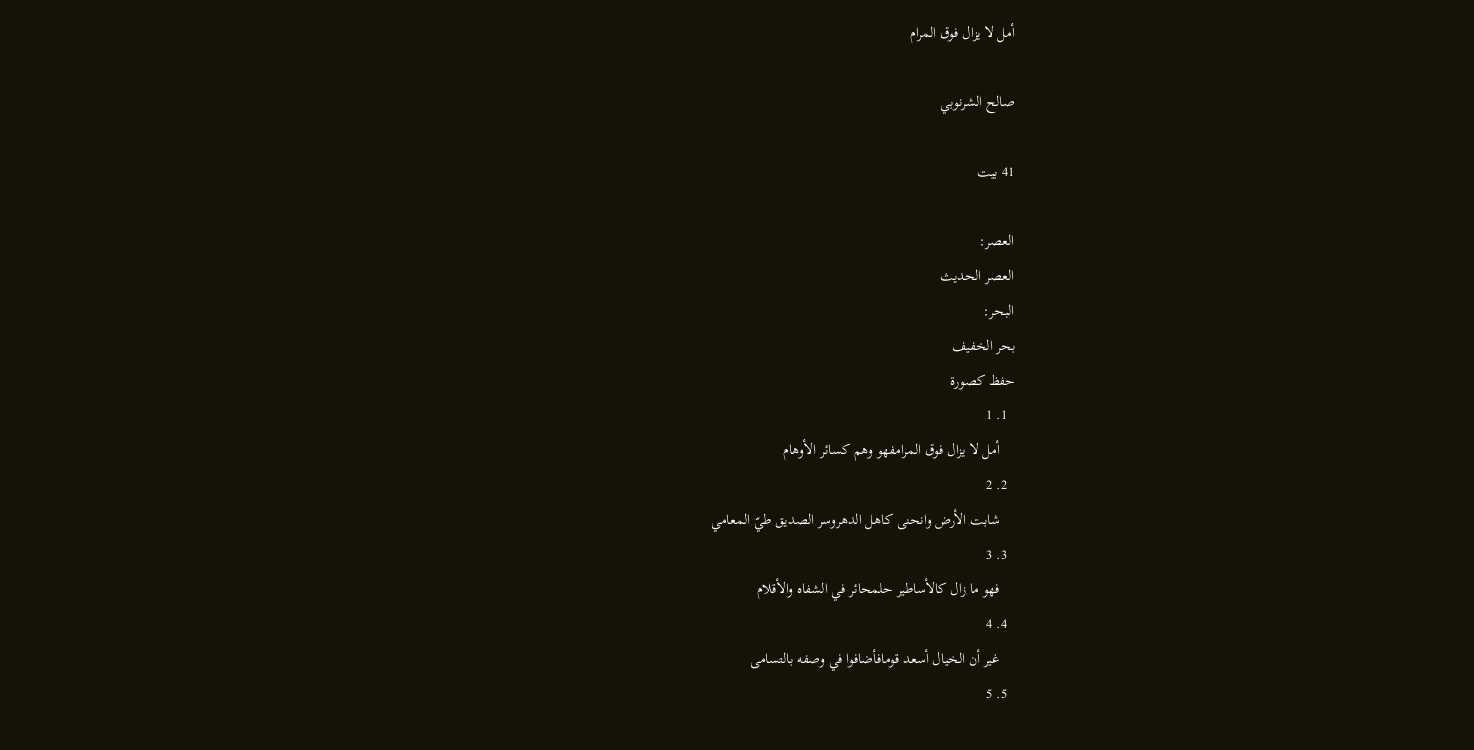أمل لا يزال فوق المرام

صالح الشرنوبي

41 بيت

العصر:
العصر الحديث
البحر:
بحر الخفيف
حفظ كصورة
  1. 1
    أمل لا يزال فوق المرامفهو وهم كسائر الأوهام
  2. 2
    شابت الأرض وانحنى كاهل الدهروسر الصديق طيّ المعامي
  3. 3
    فهو ما زال كالأساطير حلمحائر في الشفاه والأقلام
  4. 4
    غير أن الخيال أسعد قومافأضافوا في وصفه بالتسامى
  5. 5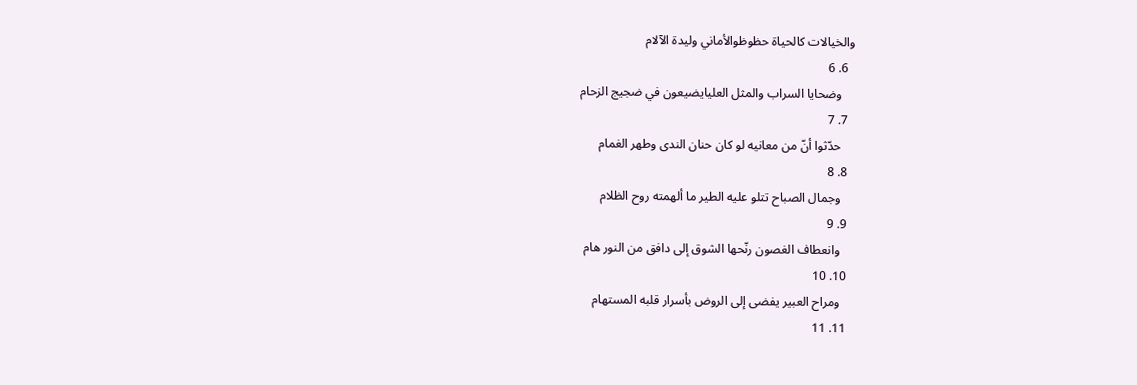والخيالات كالحياة حظوظوالأماني وليدة الآلام
  6. 6
    وضحايا السراب والمثل العليايضيعون في ضجيج الزحام
  7. 7
    حدّثوا أنّ من معانيه لو كان حنان الندى وطهر الغمام
  8. 8
    وجمال الصباح تتلو عليه الطير ما ألهمته روح الظلام
  9. 9
    وانعطاف الغصون رنّحها الشوق إلى دافق من النور هام
  10. 10
    ومراح العبير يفضى إلى الروض بأسرار قلبه المستهام
  11. 11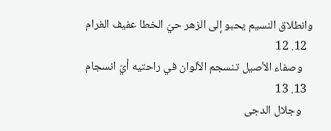وانطلاق النسيم يحبو إلى الزهر حيّ الخطا عفيف الغرام
  12. 12
    وصفاء الأصيل تنسجم الألوان في راحتيه أيّ انسجام
  13. 13
    وجلال الدجى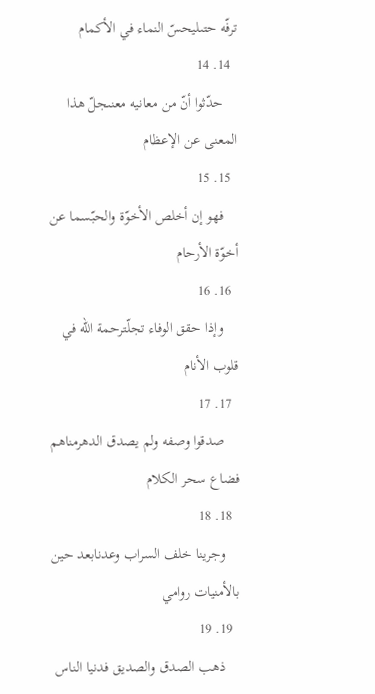ترفّه حتىليحسّ النماء في الأكمام
  14. 14
    حدّثوا أنّ من معانيه معنىجلّ هذا المعنى عن الإعظام
  15. 15
    فهو إن أخلص الأخوّة والحبّسما عن أخوّة الأرحام
  16. 16
    وإذا حقق الوفاء تجلّترحمة الله في قلوب الأنام
  17. 17
    صدقوا وصفه ولم يصدق الدهرمناهم فضاع سحر الكلام
  18. 18
    وجرينا خلف السراب وعدنابعد حين بالأمنيات روامي
  19. 19
    ذهب الصدق والصديق فدنيا الناس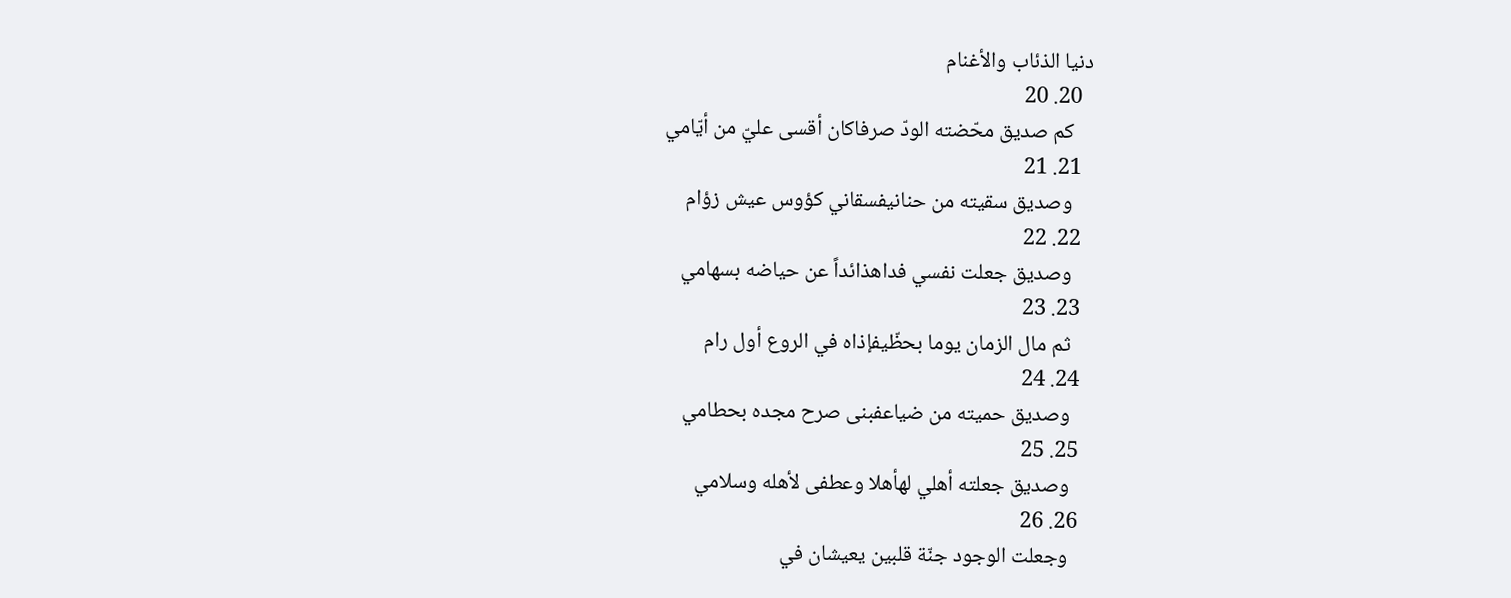دنيا الذئاب والأغنام
  20. 20
    كم صديق محّضته الودّ صرفاكان أقسى عليّ من أيّامي
  21. 21
    وصديق سقيته من حنانيفسقاني كؤوس عيش زؤام
  22. 22
    وصديق جعلت نفسي فداهذائداً عن حياضه بسهامي
  23. 23
    ثم مال الزمان يوما بحظّيفإذاه في الروع أول رام
  24. 24
    وصديق حميته من ضياعفبنى صرح مجده بحطامي
  25. 25
    وصديق جعلته أهلي لهأهلا وعطفى لأهله وسلامي
  26. 26
    وجعلت الوجود جنّة قلبين يعيشان في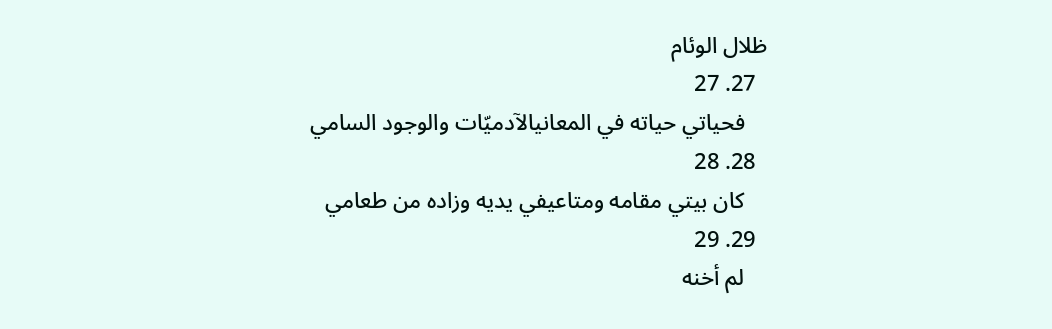ظلال الوئام
  27. 27
    فحياتي حياته في المعانيالآدميّات والوجود السامي
  28. 28
    كان بيتي مقامه ومتاعيفي يديه وزاده من طعامي
  29. 29
    لم أخنه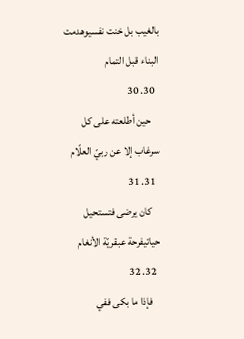بالغيب بل خنت نفسيوهدمت البناء قبل التمام
  30. 30
    حين أطلعته على كل سرغاب إلا عن ربيّ العلّام
  31. 31
    كان يرضى فتستحيل حياتيفرحة عبقريّة الأنغام
  32. 32
    فإذا ما بكى ففي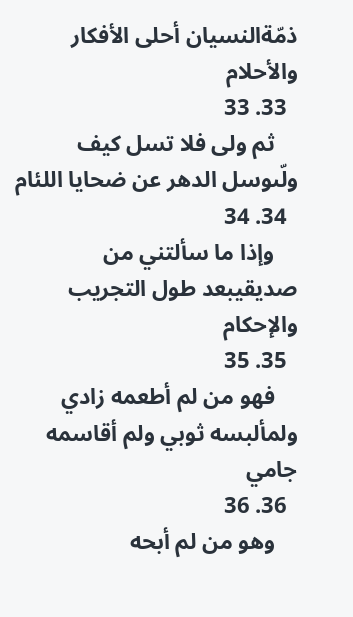ذمّةالنسيان أحلى الأفكار والأحلام
  33. 33
    ثم ولى فلا تسل كيف ولّىوسل الدهر عن ضحايا اللئام
  34. 34
    وإذا ما سألتني من صديقيبعد طول التجريب والإحكام
  35. 35
    فهو من لم أطعمه زادي ولمألبسه ثوبي ولم أقاسمه جامي
  36. 36
    وهو من لم أبحه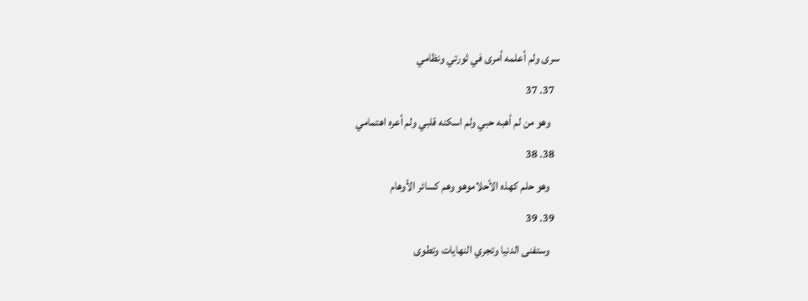سرى ولم أعلمه أمرى في ثورتي ونظامي
  37. 37
    وهو من لم أهبه حبي ولم اسكنه قلبي ولم أعره اهتمامي
  38. 38
    وهو حلم كهذه الأحلاموهو وهم كسائر الأوهام
  39. 39
    وستفنى الدنيا وتجري النهايات وتطوى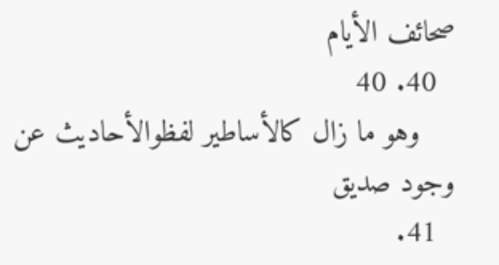صحائف الأيام
  40. 40
    وهو ما زال كالأساطير لفظوالأحاديث عن وجود صديق
  41.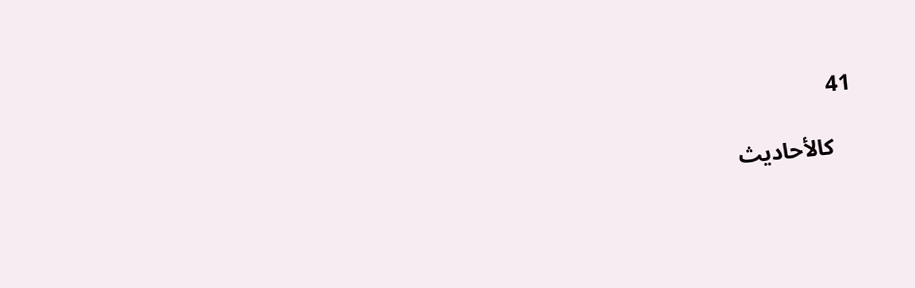41

    كالأحاديث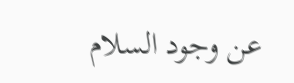عن وجود السلام